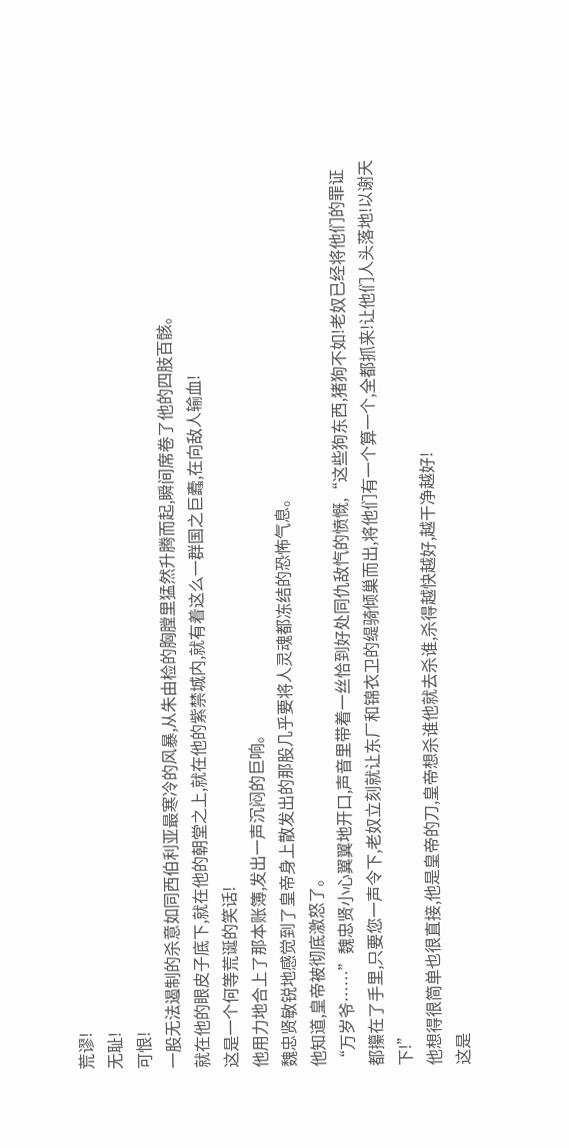荒谬!
无耻!
可恨!
一股无法遏制的杀意如同西伯利亚最寒冷的风暴,从朱由检的胸膛里猛然升腾而起,瞬间席卷了他的四肢百骸。
就在他的眼皮子底下,就在他的朝堂之上,就在他的紫禁城内,就有着这么一群国之巨蠹,在向敌人输血!
这是一个何等荒诞的笑话!
他用力地合上了那本账簿,发出一声沉闷的巨响。
魏忠贤敏锐地感觉到了皇帝身上散发出的那股几乎要将人灵魂都冻结的恐怖气息。
他知道,皇帝被彻底激怒了。
“万岁爷……”魏忠贤小心翼翼地开口,声音里带着一丝恰到好处同仇敌忾的愤慨,“这些狗东西,猪狗不如!老奴已经将他们的罪证都攥在了手里,只要您一声令下,老奴立刻就让东厂和锦衣卫的缇骑倾巢而出,将他们有一个算一个,全都抓来!让他们人头落地!以谢天下!”
他想得很简单也很直接,他是皇帝的刀,皇帝想杀谁他就去杀谁,杀得越快越好,越干净越好!
这是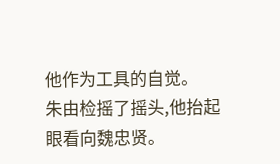他作为工具的自觉。
朱由检摇了摇头,他抬起眼看向魏忠贤。